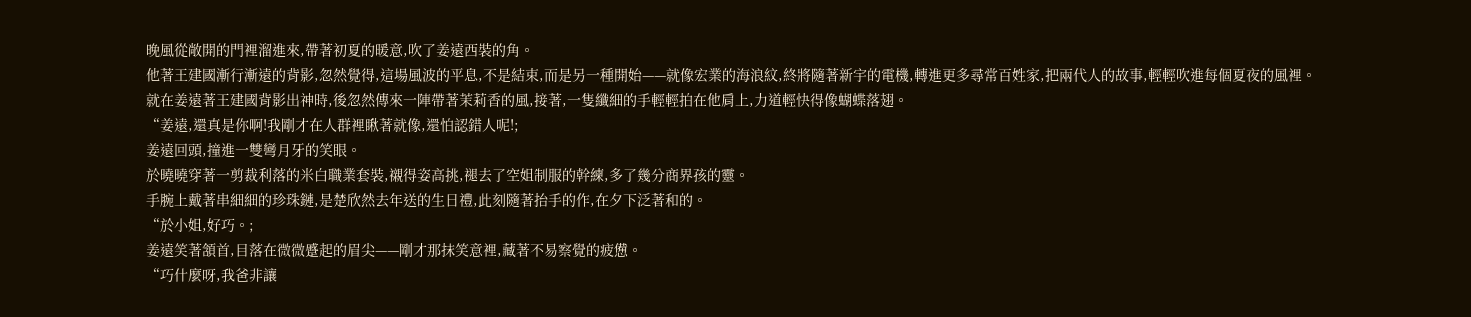晚風從敞開的門裡溜進來,帶著初夏的暖意,吹了姜遠西裝的角。
他著王建國漸行漸遠的背影,忽然覺得,這場風波的平息,不是結束,而是另一種開始——就像宏業的海浪紋,終將隨著新宇的電機,轉進更多尋常百姓家,把兩代人的故事,輕輕吹進每個夏夜的風裡。
就在姜遠著王建國背影出神時,後忽然傳來一陣帶著茉莉香的風,接著,一隻纖細的手輕輕拍在他肩上,力道輕快得像蝴蝶落翅。
“姜遠,還真是你啊!我剛才在人群裡瞅著就像,還怕認錯人呢!;
姜遠回頭,撞進一雙彎月牙的笑眼。
於曉曉穿著一剪裁利落的米白職業套裝,襯得姿高挑,褪去了空姐制服的幹練,多了幾分商界孩的靈。
手腕上戴著串細細的珍珠鏈,是楚欣然去年送的生日禮,此刻隨著抬手的作,在夕下泛著和的。
“於小姐,好巧。;
姜遠笑著頷首,目落在微微蹙起的眉尖——剛才那抹笑意裡,藏著不易察覺的疲憊。
“巧什麼呀,我爸非讓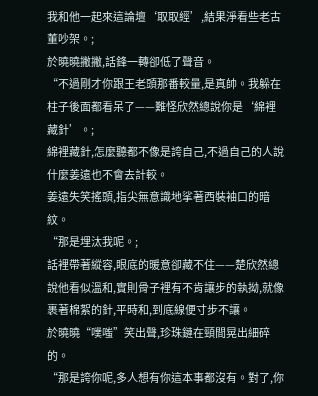我和他一起來這論壇‘取取經’,結果淨看些老古董吵架。;
於曉曉撇撇,話鋒一轉卻低了聲音。
“不過剛才你跟王老頭那番較量,是真帥。我躲在柱子後面都看呆了——難怪欣然總說你是‘綿裡藏針’。;
綿裡藏針,怎麼聽都不像是誇自己,不過自己的人說什麼姜遠也不會去計較。
姜遠失笑搖頭,指尖無意識地挲著西裝袖口的暗紋。
“那是埋汰我呢。;
話裡帶著縱容,眼底的暖意卻藏不住——楚欣然總說他看似溫和,實則骨子裡有不肯讓步的執拗,就像裹著棉絮的針,平時和,到底線便寸步不讓。
於曉曉“噗嗤”笑出聲,珍珠鏈在頸間晃出細碎的。
“那是誇你呢,多人想有你這本事都沒有。對了,你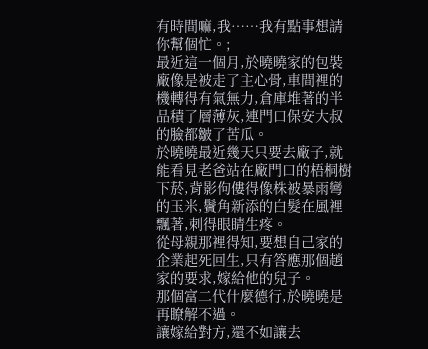有時間嘛,我……我有點事想請你幫個忙。;
最近這一個月,於曉曉家的包裝廠像是被走了主心骨,車間裡的機轉得有氣無力,倉庫堆著的半品積了層薄灰,連門口保安大叔的臉都皺了苦瓜。
於曉曉最近幾天只要去廠子,就能看見老爸站在廠門口的梧桐樹下菸,背影佝僂得像株被暴雨彎的玉米,鬢角新添的白髮在風裡飄著,刺得眼睛生疼。
從母親那裡得知,要想自己家的企業起死回生,只有答應那個趙家的要求,嫁給他的兒子。
那個富二代什麼德行,於曉曉是再瞭解不過。
讓嫁給對方,還不如讓去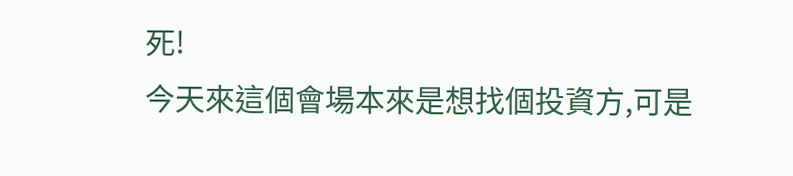死!
今天來這個會場本來是想找個投資方,可是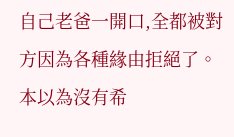自己老爸一開口,全都被對方因為各種緣由拒絕了。
本以為沒有希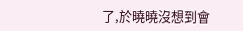了,於曉曉沒想到會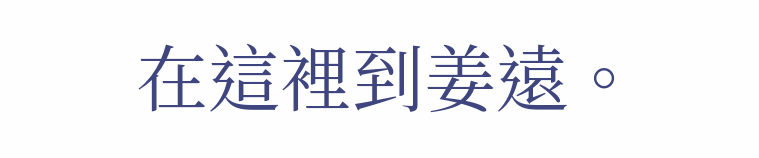在這裡到姜遠。